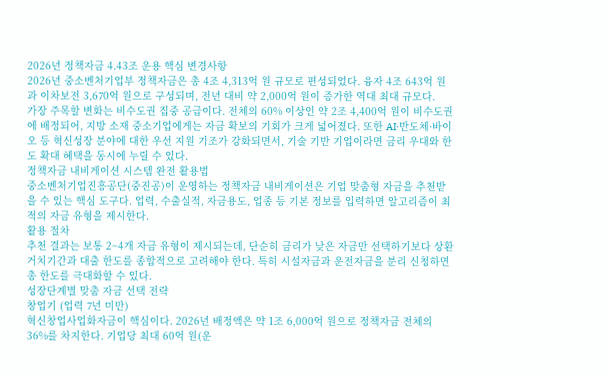2026년 정책자금 4.43조 운용 핵심 변경사항
2026년 중소벤처기업부 정책자금은 총 4조 4,313억 원 규모로 편성되었다. 융자 4조 643억 원과 이차보전 3,670억 원으로 구성되며, 전년 대비 약 2,000억 원이 증가한 역대 최대 규모다.
가장 주목할 변화는 비수도권 집중 공급이다. 전체의 60% 이상인 약 2조 4,400억 원이 비수도권에 배정되어, 지방 소재 중소기업에게는 자금 확보의 기회가 크게 넓어졌다. 또한 AI·반도체·바이오 등 혁신성장 분야에 대한 우선 지원 기조가 강화되면서, 기술 기반 기업이라면 금리 우대와 한도 확대 혜택을 동시에 누릴 수 있다.
정책자금 내비게이션 시스템 완전 활용법
중소벤처기업진흥공단(중진공)이 운영하는 정책자금 내비게이션은 기업 맞춤형 자금을 추천받을 수 있는 핵심 도구다. 업력, 수출실적, 자금용도, 업종 등 기본 정보를 입력하면 알고리즘이 최적의 자금 유형을 제시한다.
활용 절차
추천 결과는 보통 2~4개 자금 유형이 제시되는데, 단순히 금리가 낮은 자금만 선택하기보다 상환 거치기간과 대출 한도를 종합적으로 고려해야 한다. 특히 시설자금과 운전자금을 분리 신청하면 총 한도를 극대화할 수 있다.
성장단계별 맞춤 자금 선택 전략
창업기 (업력 7년 미만)
혁신창업사업화자금이 핵심이다. 2026년 배정액은 약 1조 6,000억 원으로 정책자금 전체의 36%를 차지한다. 기업당 최대 60억 원(운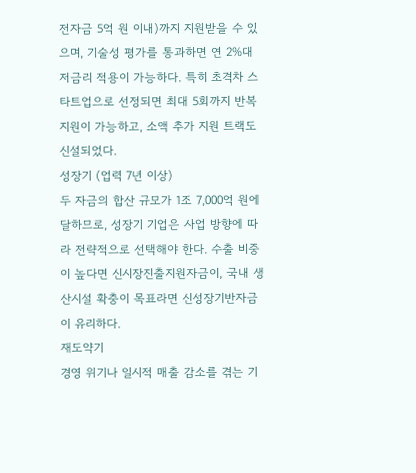전자금 5억 원 이내)까지 지원받을 수 있으며, 기술성 평가를 통과하면 연 2%대 저금리 적용이 가능하다. 특히 초격차 스타트업으로 선정되면 최대 5회까지 반복 지원이 가능하고, 소액 추가 지원 트랙도 신설되었다.
성장기 (업력 7년 이상)
두 자금의 합산 규모가 1조 7,000억 원에 달하므로, 성장기 기업은 사업 방향에 따라 전략적으로 선택해야 한다. 수출 비중이 높다면 신시장진출지원자금이, 국내 생산시설 확충이 목표라면 신성장기반자금이 유리하다.
재도약기
경영 위기나 일시적 매출 감소를 겪는 기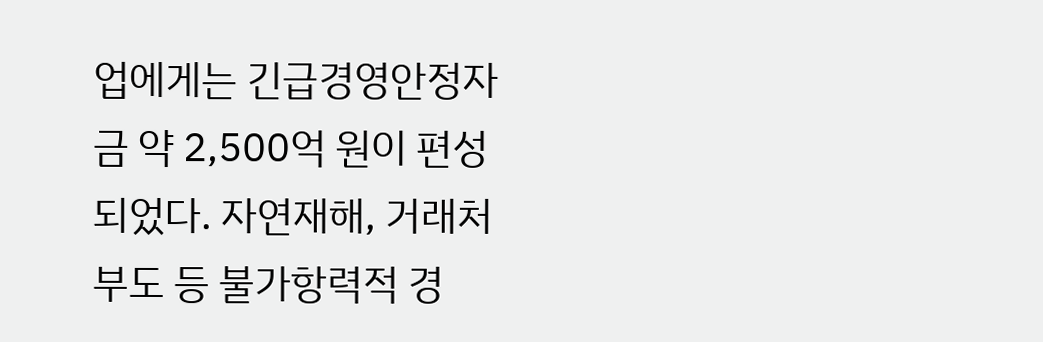업에게는 긴급경영안정자금 약 2,500억 원이 편성되었다. 자연재해, 거래처 부도 등 불가항력적 경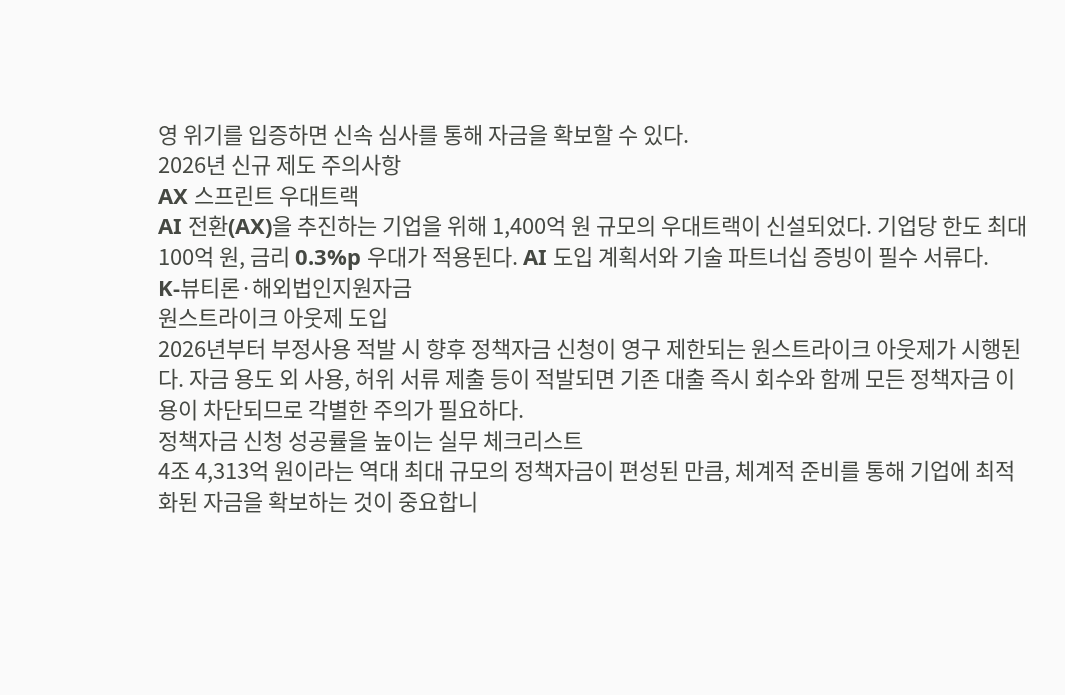영 위기를 입증하면 신속 심사를 통해 자금을 확보할 수 있다.
2026년 신규 제도 주의사항
AX 스프린트 우대트랙
AI 전환(AX)을 추진하는 기업을 위해 1,400억 원 규모의 우대트랙이 신설되었다. 기업당 한도 최대 100억 원, 금리 0.3%p 우대가 적용된다. AI 도입 계획서와 기술 파트너십 증빙이 필수 서류다.
K-뷰티론·해외법인지원자금
원스트라이크 아웃제 도입
2026년부터 부정사용 적발 시 향후 정책자금 신청이 영구 제한되는 원스트라이크 아웃제가 시행된다. 자금 용도 외 사용, 허위 서류 제출 등이 적발되면 기존 대출 즉시 회수와 함께 모든 정책자금 이용이 차단되므로 각별한 주의가 필요하다.
정책자금 신청 성공률을 높이는 실무 체크리스트
4조 4,313억 원이라는 역대 최대 규모의 정책자금이 편성된 만큼, 체계적 준비를 통해 기업에 최적화된 자금을 확보하는 것이 중요합니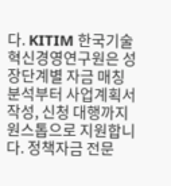다. KITIM 한국기술혁신경영연구원은 성장단계별 자금 매칭 분석부터 사업계획서 작성, 신청 대행까지 원스톱으로 지원합니다. 정책자금 전문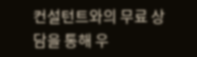컨설턴트와의 무료 상담을 통해 우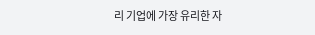리 기업에 가장 유리한 자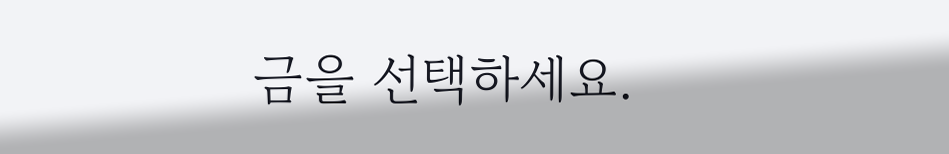금을 선택하세요.